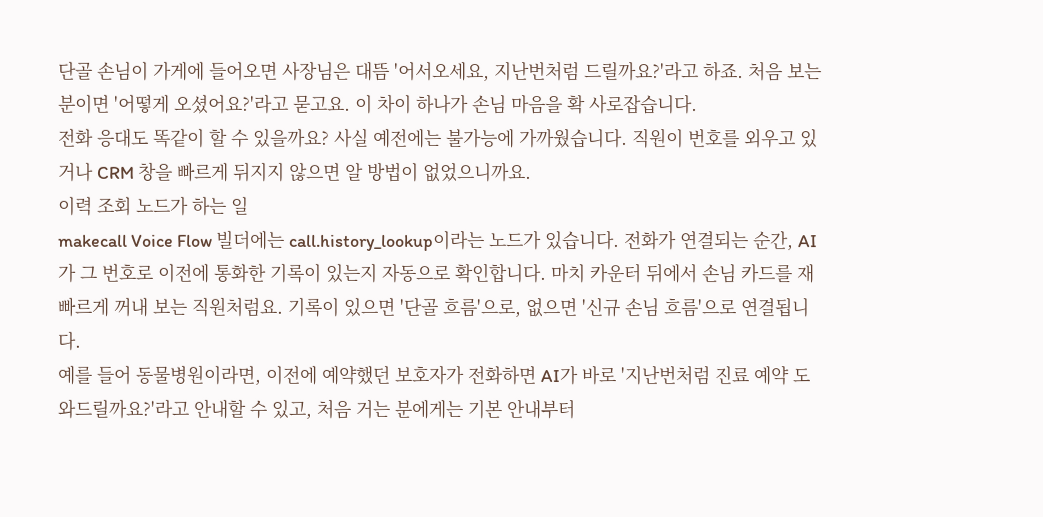단골 손님이 가게에 들어오면 사장님은 대뜸 '어서오세요, 지난번처럼 드릴까요?'라고 하죠. 처음 보는 분이면 '어떻게 오셨어요?'라고 묻고요. 이 차이 하나가 손님 마음을 확 사로잡습니다.
전화 응대도 똑같이 할 수 있을까요? 사실 예전에는 불가능에 가까웠습니다. 직원이 번호를 외우고 있거나 CRM 창을 빠르게 뒤지지 않으면 알 방법이 없었으니까요.
이력 조회 노드가 하는 일
makecall Voice Flow 빌더에는 call.history_lookup이라는 노드가 있습니다. 전화가 연결되는 순간, AI가 그 번호로 이전에 통화한 기록이 있는지 자동으로 확인합니다. 마치 카운터 뒤에서 손님 카드를 재빠르게 꺼내 보는 직원처럼요. 기록이 있으면 '단골 흐름'으로, 없으면 '신규 손님 흐름'으로 연결됩니다.
예를 들어 동물병원이라면, 이전에 예약했던 보호자가 전화하면 AI가 바로 '지난번처럼 진료 예약 도와드릴까요?'라고 안내할 수 있고, 처음 거는 분에게는 기본 안내부터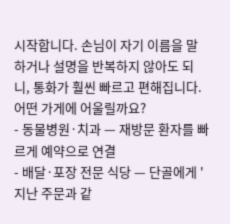시작합니다. 손님이 자기 이름을 말하거나 설명을 반복하지 않아도 되니, 통화가 훨씬 빠르고 편해집니다.
어떤 가게에 어울릴까요?
- 동물병원·치과 — 재방문 환자를 빠르게 예약으로 연결
- 배달·포장 전문 식당 — 단골에게 '지난 주문과 같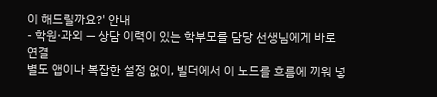이 해드릴까요?' 안내
- 학원·과외 — 상담 이력이 있는 학부모를 담당 선생님에게 바로 연결
별도 앱이나 복잡한 설정 없이, 빌더에서 이 노드를 흐름에 끼워 넣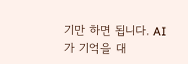기만 하면 됩니다. AI가 기억을 대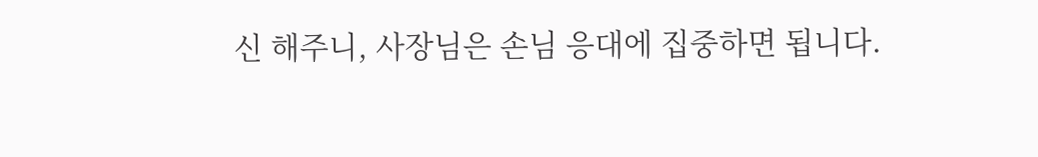신 해주니, 사장님은 손님 응대에 집중하면 됩니다.